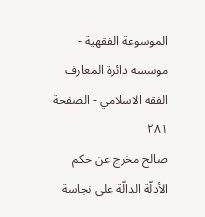الموسوعة الفقهية - موسسه دائرة المعارف الفقه الاسلامي - الصفحة ٢٨١
صالح مخرج عن حكم الأدلّة الدالّة على نجاسة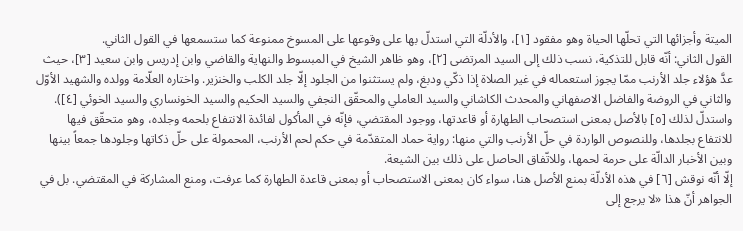الميتة وأجزائها التي تحلّها الحياة وهو مفقود [١]، والأدلّة التي استدلّ بها على وقوعها على المسوخ ممنوعة كما ستسمعها في القول الثاني.
القول الثاني: أنّه قابل للتذكية، نسب ذلك إلى السيد المرتضى [٢]، وهو ظاهر الشيخ في المبسوط والنهاية والقاضي وابن إدريس وابن سعيد [٣]، حيث عدَّ هؤلاء جلد الأرنب ممّا يجوز استعماله في غير الصلاة إذا ذكّي ودبغ، ولم يستثنوا من الجلود إلّا جلد الكلب والخنزير. واختاره العلّامة وولده والشهيد الأوّل والثاني في الروضة والفاضل الاصفهاني والمحدث الكاشاني والسيد العاملي والمحقّق النجفي والسيد الحكيم والسيد الخونساري والسيد الخوئي [٤]).
واستدلّ لذلك [٥] بالأصل بمعنى استصحاب الطهارة أو قاعدتها، ووجود المقتضي، فإنّه في المأكول لفائدة الانتفاع بلحمه وجلده، وهو متحقّق فيها للانتفاع بجلدها، وللنصوص الواردة في حلّ الأرنب والتي منها: رواية حماد المتقدّمة في حكم لحم الأرنب، المحمولة على حلّ ذكاتها وجلودها جمعاً بينها وبين الأخبار الدالّة على حرمة لحمها، وللاتّفاق الحاصل على ذلك بين الشيعة.
إلّا أنّه نوقش [٦] في هذه الأدلّة بمنع الأصل هنا، سواء كان بمعنى الاستصحاب أو بمعنى قاعدة الطهارة كما عرفت، ومنع المشاركة في المقتضي. بل في الجواهر أنّ هذا «لا يرجع إلى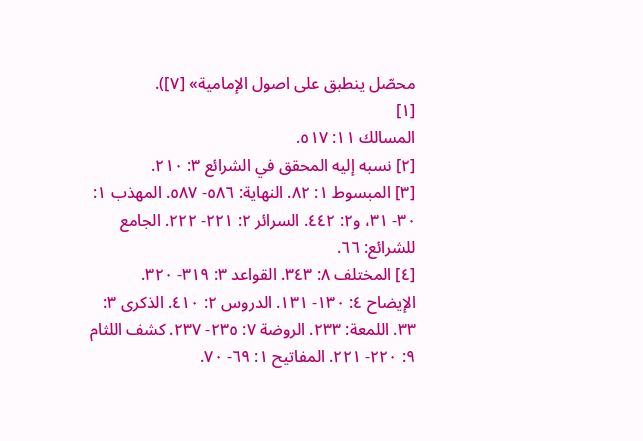محصّل ينطبق على اصول الإمامية» [٧]).
[١]
المسالك ١١: ٥١٧.
[٢] نسبه إليه المحقق في الشرائع ٣: ٢١٠.
[٣] المبسوط ١: ٨٢. النهاية: ٥٨٦- ٥٨٧. المهذب ١: ٣٠- ٣١، و٢: ٤٤٢. السرائر ٢: ٢٢١- ٢٢٢. الجامع للشرائع: ٦٦.
[٤] المختلف ٨: ٣٤٣. القواعد ٣: ٣١٩- ٣٢٠. الإيضاح ٤: ١٣٠- ١٣١. الدروس ٢: ٤١٠. الذكرى ٣: ٣٣. اللمعة: ٢٣٣. الروضة ٧: ٢٣٥- ٢٣٧. كشف اللثام ٩: ٢٢٠- ٢٢١. المفاتيح ١: ٦٩- ٧٠.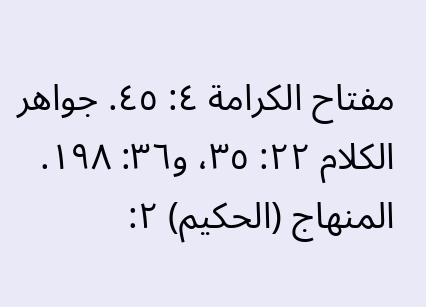مفتاح الكرامة ٤: ٤٥. جواهر الكلام ٢٢: ٣٥، و٣٦: ١٩٨. المنهاج (الحكيم) ٢: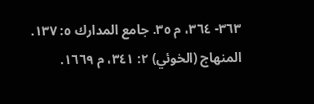٣٦٣- ٣٦٤، م ٣٥. جامع المدارك ٥: ١٣٧. المنهاج (الخوئي) ٢: ٣٤١، م ١٦٦٩.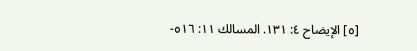[٥] الإيضاح ٤: ١٣١. المسالك ١١: ٥١٦-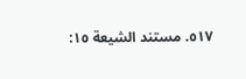٥١٧. مستند الشيعة ١٥: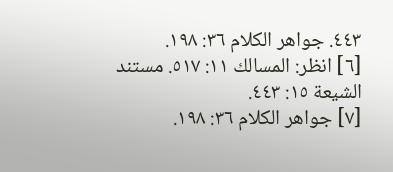٤٤٣. جواهر الكلام ٣٦: ١٩٨.
[٦] انظر: المسالك ١١: ٥١٧. مستند الشيعة ١٥: ٤٤٣.
[٧] جواهر الكلام ٣٦: ١٩٨.